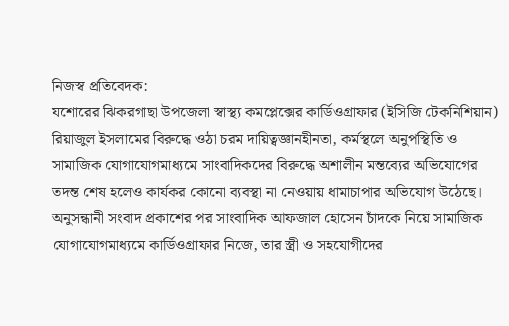নিজস্ব প্রতিবেদক:
যশোরের ঝিকরগাছা উপজেলা স্বাস্থ্য কমপ্লেক্সের কার্ডিওগ্রাফার (ইসিজি টেকনিশিয়ান) রিয়াজুল ইসলামের বিরুদ্ধে ওঠা চরম দায়িত্বজ্ঞানহীনতা, কর্মস্থলে অনুপস্থিতি ও সামাজিক যোগাযোগমাধ্যমে সাংবাদিকদের বিরুদ্ধে অশালীন মন্তব্যের অভিযোগের তদন্ত শেষ হলেও কার্যকর কোনো ব্যবস্থা না নেওয়ায় ধামাচাপার অভিযোগ উঠেছে।
অনুসন্ধানী সংবাদ প্রকাশের পর সাংবাদিক আফজাল হোসেন চাঁদকে নিয়ে সামাজিক যোগাযোগমাধ্যমে কার্ডিওগ্রাফার নিজে, তার স্ত্রী ও সহযোগীদের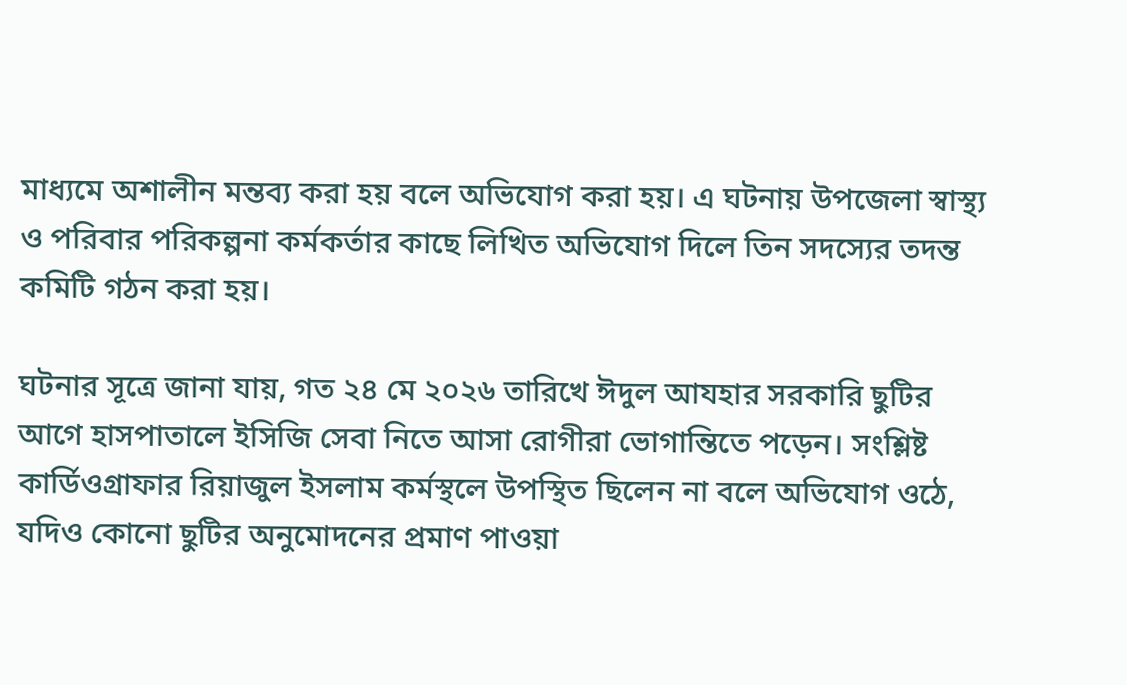মাধ্যমে অশালীন মন্তব্য করা হয় বলে অভিযোগ করা হয়। এ ঘটনায় উপজেলা স্বাস্থ্য ও পরিবার পরিকল্পনা কর্মকর্তার কাছে লিখিত অভিযোগ দিলে তিন সদস্যের তদন্ত কমিটি গঠন করা হয়।

ঘটনার সূত্রে জানা যায়, গত ২৪ মে ২০২৬ তারিখে ঈদুল আযহার সরকারি ছুটির আগে হাসপাতালে ইসিজি সেবা নিতে আসা রোগীরা ভোগান্তিতে পড়েন। সংশ্লিষ্ট কার্ডিওগ্রাফার রিয়াজুল ইসলাম কর্মস্থলে উপস্থিত ছিলেন না বলে অভিযোগ ওঠে, যদিও কোনো ছুটির অনুমোদনের প্রমাণ পাওয়া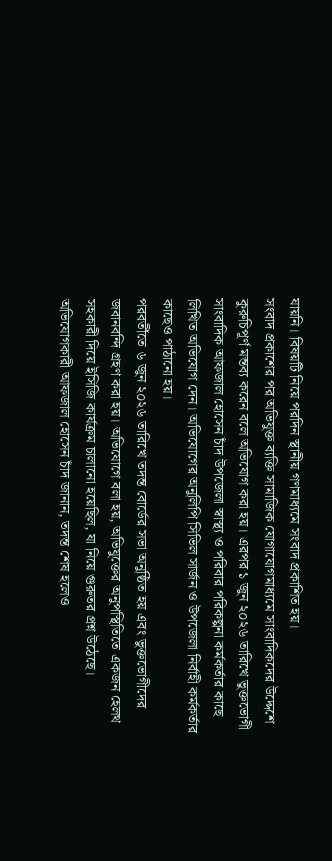যায়নি। বিষয়টি নিয়ে পরদিন স্থানীয় গণমাধ্যমে সংবাদ প্রকাশিত হয়।
সংবাদ প্রকাশের পর অভিযুক্ত ব্যক্তি সামাজিক যোগাযোগমাধ্যমে সাংবাদিকদের উদ্দেশে কুরুচিপূর্ণ মন্তব্য করেন বলে অভিযোগ করা হয়। এরপর ১ জুন ২০২৬ তারিখে ভুক্তভোগী সাংবাদিক আফজাল হোসেন চাঁদ উপজেলা স্বাস্থ্য ও পরিবার পরিকল্পনা কর্মকর্তার কাছে লিখিত অভিযোগ দেন। অভিযোগের অনুলিপি সিভিল সার্জন ও উপজেলা নির্বাহী কর্মকর্তার কাছেও পাঠানো হয়।
পরবর্তীতে ৬ জুন ২০২৬ তারিখে তদন্ত বোর্ডের সভা অনুষ্ঠিত হয় এবং ভুক্তভোগীদের জবানবন্দি গ্রহণ করা হয়। অভিযোগে বলা হয়, অভিযুক্তের অনুপস্থিতিতে একজন হেলথ সহকারী দিয়ে ইসিজি কার্যক্রম চালানো হয়েছিল, যা নিয়ে গুরুতর প্রশ্ন উঠেছে।
অভিযোগকারী আফজাল হোসেন চাঁদ জানান, তদন্ত শেষ হলেও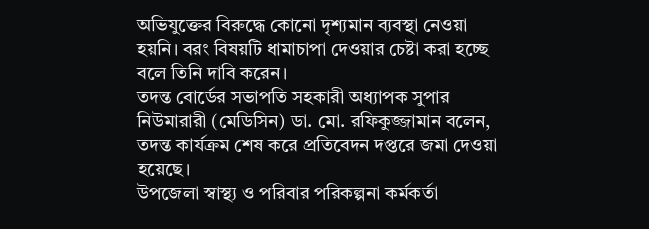অভিযুক্তের বিরুদ্ধে কোনো দৃশ্যমান ব্যবস্থা নেওয়া হয়নি। বরং বিষয়টি ধামাচাপা দেওয়ার চেষ্টা করা হচ্ছে বলে তিনি দাবি করেন।
তদন্ত বোর্ডের সভাপতি সহকারী অধ্যাপক সুপার নিউমারারী (মেডিসিন) ডা. মো. রফিকুজ্জামান বলেন, তদন্ত কার্যক্রম শেষ করে প্রতিবেদন দপ্তরে জমা দেওয়া হয়েছে।
উপজেলা স্বাস্থ্য ও পরিবার পরিকল্পনা কর্মকর্তা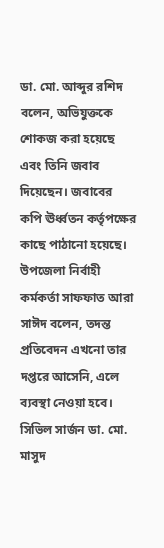ডা. মো. আব্দুর রশিদ বলেন, অভিযুক্তকে শোকজ করা হয়েছে এবং তিনি জবাব দিয়েছেন। জবাবের কপি ঊর্ধ্বতন কর্তৃপক্ষের কাছে পাঠানো হয়েছে।
উপজেলা নির্বাহী কর্মকর্তা সাফফাত আরা সাঈদ বলেন, তদন্ত প্রতিবেদন এখনো তার দপ্তরে আসেনি, এলে ব্যবস্থা নেওয়া হবে।
সিভিল সার্জন ডা. মো. মাসুদ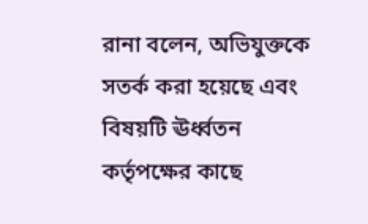রানা বলেন, অভিযুক্তকে সতর্ক করা হয়েছে এবং বিষয়টি ঊর্ধ্বতন কর্তৃপক্ষের কাছে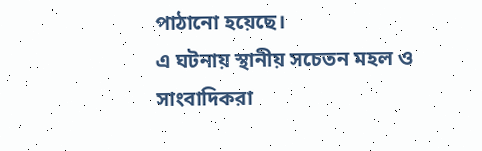পাঠানো হয়েছে।
এ ঘটনায় স্থানীয় সচেতন মহল ও সাংবাদিকরা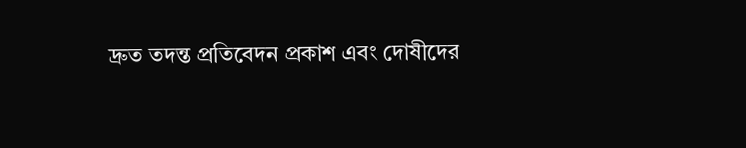দ্রুত তদন্ত প্রতিবেদন প্রকাশ এবং দোষীদের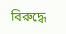বিরুদ্ধে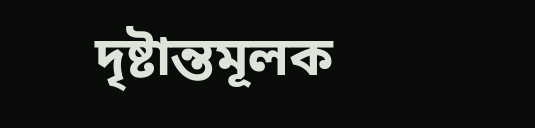দৃষ্টান্তমূলক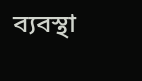ব্যবস্থা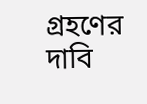গ্রহণের দাবি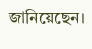জানিয়েছেন।